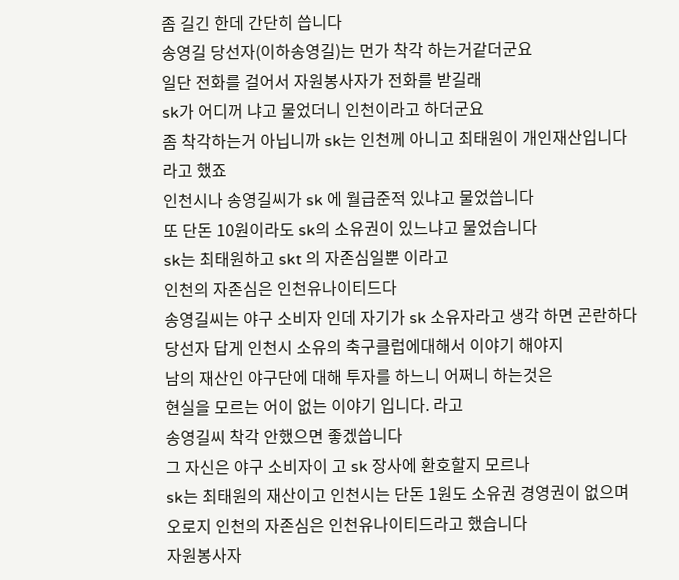좀 길긴 한데 간단히 씁니다
송영길 당선자(이하송영길)는 먼가 착각 하는거같더군요
일단 전화를 걸어서 자원봉사자가 전화를 받길래
sk가 어디꺼 냐고 물었더니 인천이라고 하더군요
좀 착각하는거 아닙니까 sk는 인천께 아니고 최태원이 개인재산입니다
라고 했죠
인천시나 송영길씨가 sk 에 월급준적 있냐고 물었씁니다
또 단돈 10원이라도 sk의 소유권이 있느냐고 물었습니다
sk는 최태원하고 skt 의 자존심일뿐 이라고
인천의 자존심은 인천유나이티드다
송영길씨는 야구 소비자 인데 자기가 sk 소유자라고 생각 하면 곤란하다
당선자 답게 인천시 소유의 축구클럽에대해서 이야기 해야지
남의 재산인 야구단에 대해 투자를 하느니 어쩌니 하는것은
현실을 모르는 어이 없는 이야기 입니다. 라고
송영길씨 착각 안했으면 좋겠씁니다
그 자신은 야구 소비자이 고 sk 장사에 환호할지 모르나
sk는 최태원의 재산이고 인천시는 단돈 1원도 소유권 경영권이 없으며
오로지 인천의 자존심은 인천유나이티드라고 했습니다
자원봉사자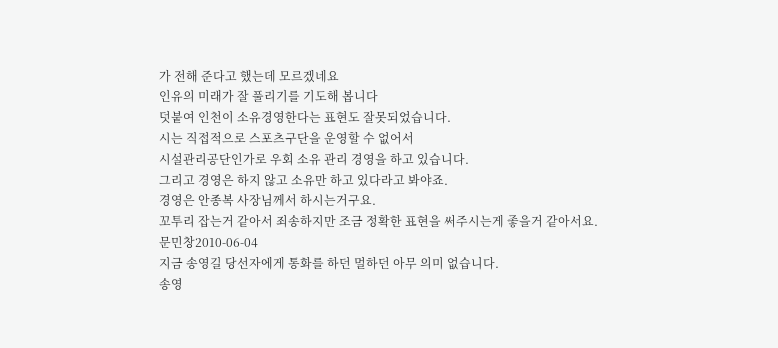가 전해 준다고 했는데 모르겠네요
인유의 미래가 잘 풀리기를 기도해 봅니다
덧붙여 인천이 소유경영한다는 표현도 잘못되었습니다.
시는 직접적으로 스포츠구단을 운영할 수 없어서
시설관리공단인가로 우회 소유 관리 경영을 하고 있습니다.
그리고 경영은 하지 않고 소유만 하고 있다라고 봐야죠.
경영은 안종복 사장님께서 하시는거구요.
꼬투리 잡는거 같아서 죄송하지만 조금 정확한 표현을 써주시는게 좋을거 같아서요.
문민창2010-06-04
지금 송영길 당선자에게 통화를 하던 멀하던 아무 의미 없습니다.
송영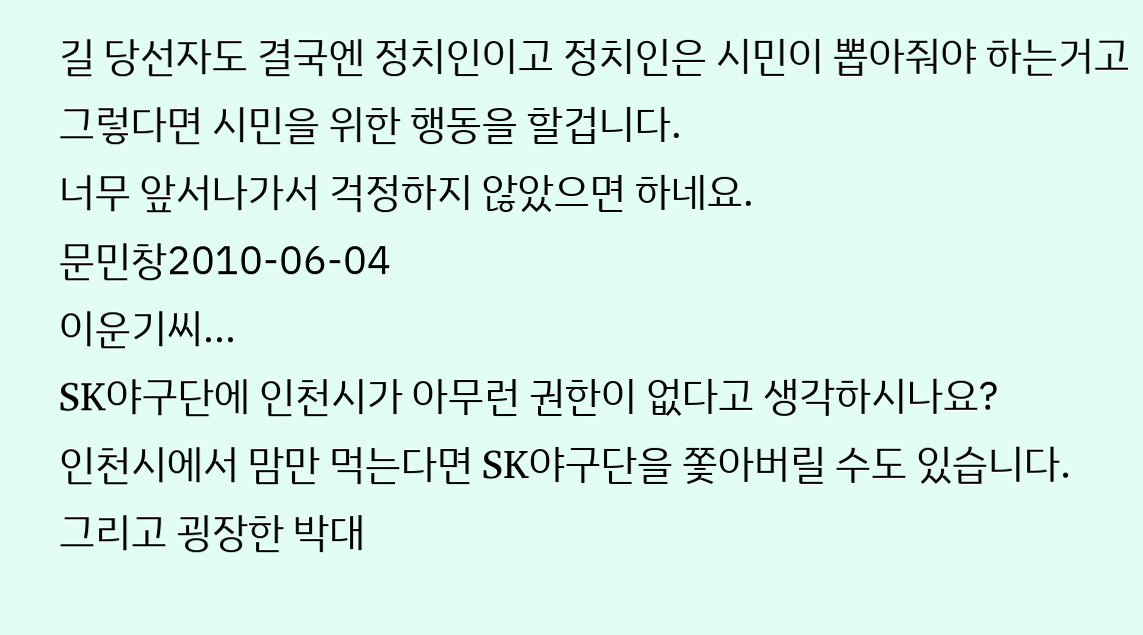길 당선자도 결국엔 정치인이고 정치인은 시민이 뽑아줘야 하는거고
그렇다면 시민을 위한 행동을 할겁니다.
너무 앞서나가서 걱정하지 않았으면 하네요.
문민창2010-06-04
이운기씨...
SK야구단에 인천시가 아무런 권한이 없다고 생각하시나요?
인천시에서 맘만 먹는다면 SK야구단을 쫓아버릴 수도 있습니다.
그리고 굉장한 박대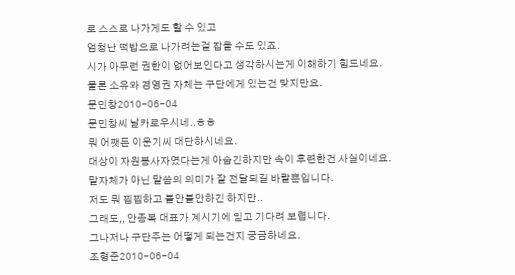로 스스로 나가게도 할 수 있고
엄청난 떡밥으로 나가려는걸 잡을 수도 있죠.
시가 아무런 권한이 없어보인다고 생각하시는게 이해하기 힘드네요.
물론 소유와 경영권 자체는 구단에게 있는건 맞지만요.
문민창2010-06-04
문민창씨 날카로우시네..ㅎㅎ
뭐 어쨋든 이운기씨 대단하시네요.
대상이 자원봉사자였다는게 아숩긴하지만 속이 후련한건 사실이네요.
말자체가 아닌 말씀의 의미가 잘 전달되길 바랄뿐입니다.
저도 뭐 찝찝하고 불안불안하긴 하지만..
그래도,, 안종복 대표가 계시기에 믿고 기다려 보렵니다.
그나저나 구단주는 어떻게 되는건지 궁금하네요.
조형준2010-06-04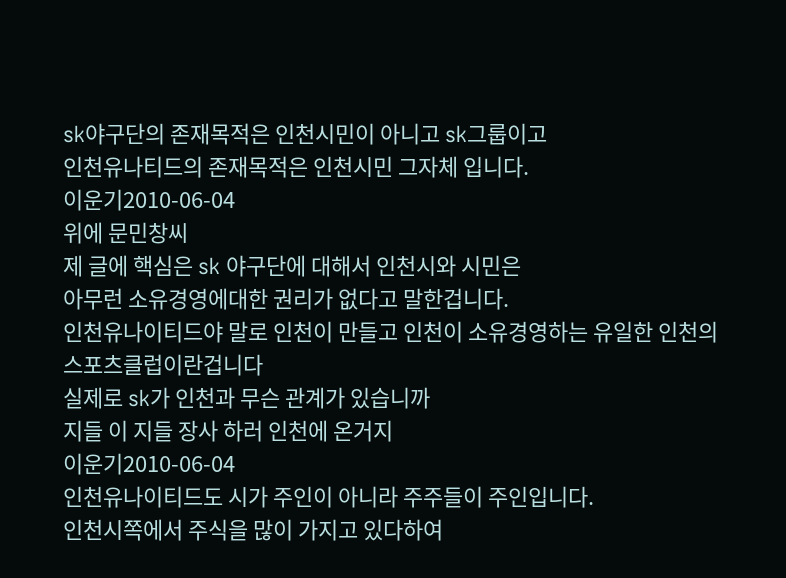sk야구단의 존재목적은 인천시민이 아니고 sk그룹이고
인천유나티드의 존재목적은 인천시민 그자체 입니다.
이운기2010-06-04
위에 문민창씨
제 글에 핵심은 sk 야구단에 대해서 인천시와 시민은
아무런 소유경영에대한 권리가 없다고 말한겁니다.
인천유나이티드야 말로 인천이 만들고 인천이 소유경영하는 유일한 인천의 스포츠클럽이란겁니다
실제로 sk가 인천과 무슨 관계가 있습니까
지들 이 지들 장사 하러 인천에 온거지
이운기2010-06-04
인천유나이티드도 시가 주인이 아니라 주주들이 주인입니다.
인천시쪽에서 주식을 많이 가지고 있다하여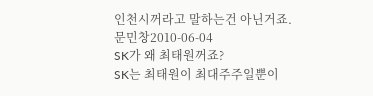인천시꺼라고 말하는건 아닌거죠.
문민창2010-06-04
SK가 왜 최태원꺼죠?
SK는 최태원이 최대주주일뿐이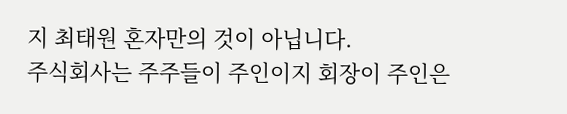지 최태원 혼자만의 것이 아닙니다.
주식회사는 주주들이 주인이지 회장이 주인은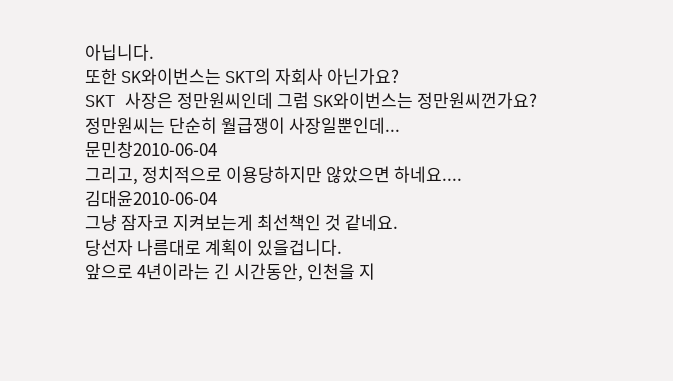아닙니다.
또한 SK와이번스는 SKT의 자회사 아닌가요?
SKT 사장은 정만원씨인데 그럼 SK와이번스는 정만원씨껀가요?
정만원씨는 단순히 월급쟁이 사장일뿐인데...
문민창2010-06-04
그리고, 정치적으로 이용당하지만 않았으면 하네요....
김대윤2010-06-04
그냥 잠자코 지켜보는게 최선책인 것 같네요.
당선자 나름대로 계획이 있을겁니다.
앞으로 4년이라는 긴 시간동안, 인천을 지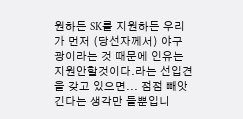원하든 SK를 지원하든 우리가 먼저 (당선자께서) 야구광이라는 것 때문에 인유는 지원안할것이다.라는 선입견을 갖고 있으면... 점점 빼앗긴다는 생각만 들뿐입니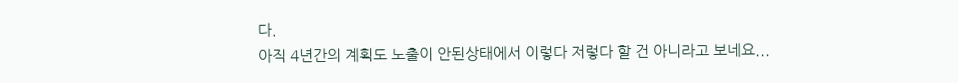다.
아직 4년간의 계획도 노출이 안된상태에서 이렇다 저렇다 할 건 아니라고 보네요...